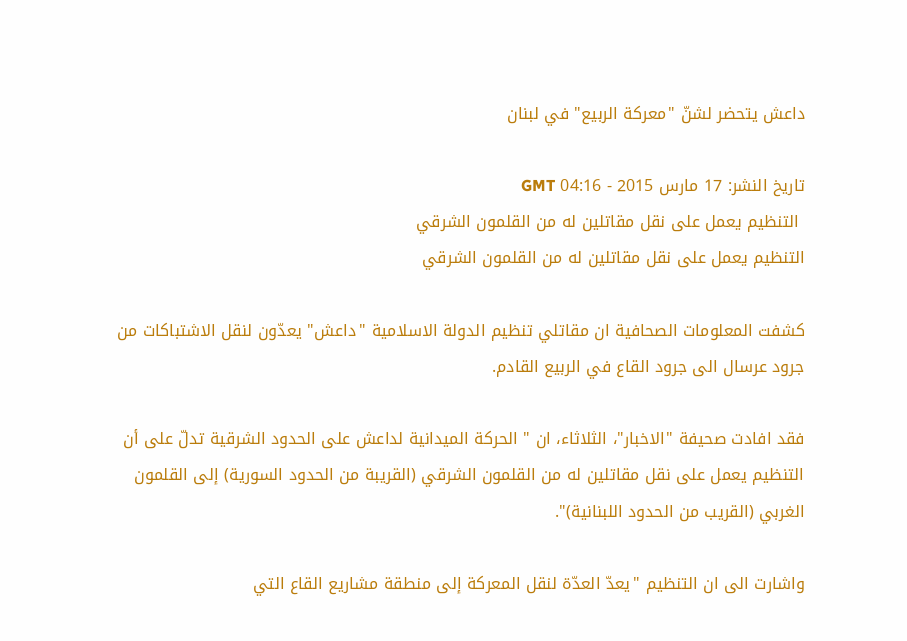داعش يتحضر لشنّ "معركة الربيع" في لبنان

تاريخ النشر: 17 مارس 2015 - 04:16 GMT
 التنظيم يعمل على نقل مقاتلين له من القلمون الشرقي
التنظيم يعمل على نقل مقاتلين له من القلمون الشرقي

كشفت المعلومات الصحافية ان مقاتلي تنظيم الدولة الاسلامية "داعش" يعدّون لنقل الاشتباكات من جرود عرسال الى جرود القاع في الربيع القادم.

فقد افادت صحيفة "الاخبار"، الثلاثاء، ان " الحركة الميدانية لداعش على الحدود الشرقية تدلّ على أن التنظيم يعمل على نقل مقاتلين له من القلمون الشرقي (القريبة من الحدود السورية) إلى القلمون الغربي (القريب من الحدود اللبنانية)".

واشارت الى ان التنظيم "يعدّ العدّة لنقل المعركة إلى منطقة مشاريع القاع التي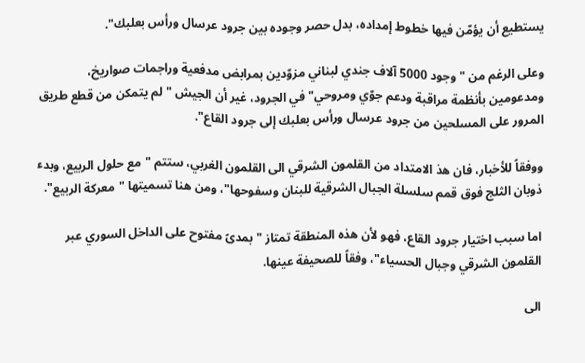يستطيع أن يؤمّن فيها خطوط إمداده، بدل حصر وجوده بين جرود عرسال ورأس بعلبك".

وعلى الرغم من "وجود 5000 آلاف جندي لبناني مزوّدين بمرابض مدفعية وراجمات صواريخ، ومدعومين بأنظمة مراقبة ودعم جوّي ومروحي" في الجرود، غير أن الجيش "لم يتمكن من قطع طريق المرور على المسلحين من جرود عرسال ورأس بعلبك إلى جرود القاع".

ووفقاً للأخبار، فان هذ الامتداد من القلمون الشرقي الى القلمون الغربي، ستتم "مع حلول الربيع، وبدء ذوبان الثلج فوق قمم سلسلة الجبال الشرقية للبنان وسفوحها"، ومن هنا تسميتها "معركة الربيع".

اما سبب اختيار جرود القاع، فهو لأن هذه المنطقة تمتاز "بمدىً مفتوح على الداخل السوري عبر القلمون الشرقي وجبال الحسياء"، وفقاً للصحيفة عينها.

الى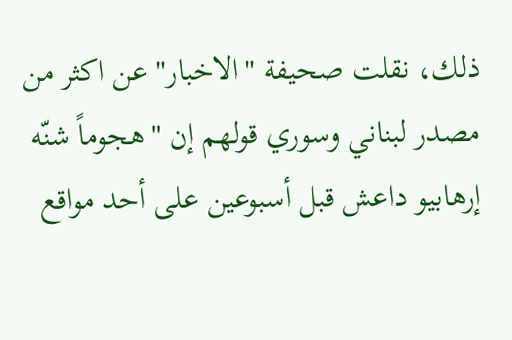ذلك، نقلت صحيفة "الاخبار" عن اكثر من مصدر لبناني وسوري قولهم إن "هجوماً شنّه إرهابيو داعش قبل أسبوعين على أحد مواقع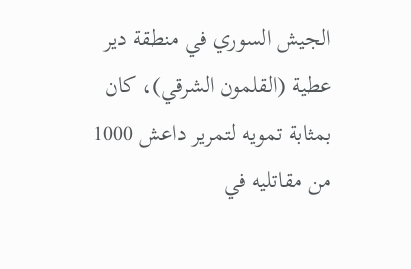الجيش السوري في منطقة دير عطية (القلمون الشرقي)، كان بمثابة تمويه لتمرير داعش 1000 من مقاتليه في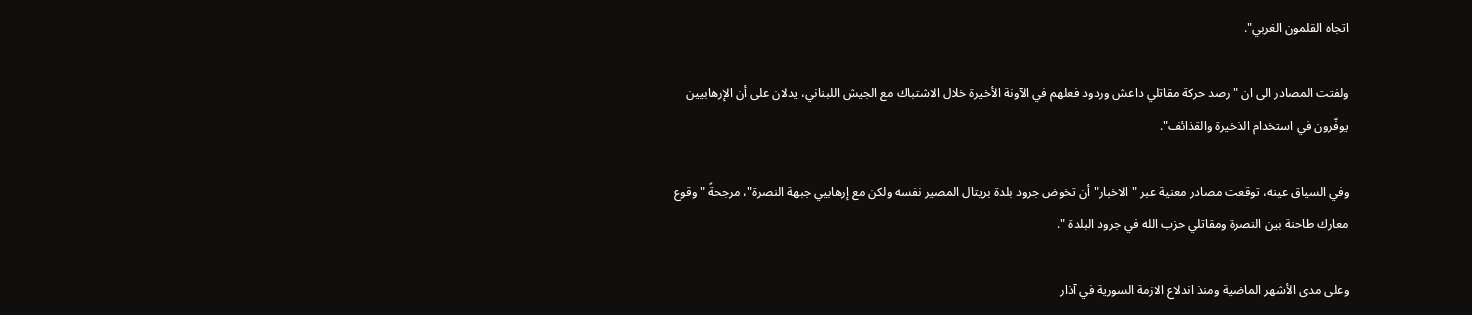اتجاه القلمون الغربي".

ولفتت المصادر الى ان "رصد حركة مقاتلي داعش وردود فعلهم في الآونة الأخيرة خلال الاشتباك مع الجيش اللبناني، يدلان على أن الإرهابيين يوفّرون في استخدام الذخيرة والقذائف".

وفي السياق عينه، توقعت مصادر معنية عبر "الاخبار" أن تخوض جرود بلدة بريتال المصير نفسه ولكن مع إرهابيي جبهة النصرة"، مرجحةً "وقوع معارك طاحنة بين النصرة ومقاتلي حزب الله في جرود البلدة ".

وعلى مدى الأشهر الماضية ومنذ اندلاع الازمة السورية في آذار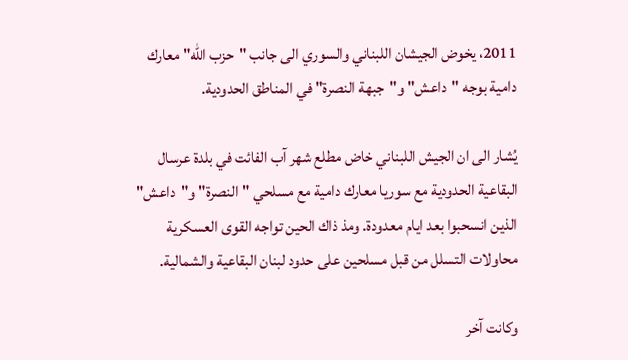2011، يخوض الجيشان اللبناني والسوري الى جانب "حزب الله" معارك دامية بوجه "داعش" و"جبهة النصرة" في المناطق الحدودية.

يُشار الى ان الجيش اللبناني خاض مطلع شهر آب الفائت في بلدة عرسال البقاعية الحدودية مع سوريا معارك دامية مع مسلحي "النصرة" و"داعش" الذين انسحبوا بعد ايام معدودة. ومذ ذاك الحين تواجه القوى العسكرية محاولات التسلل من قبل مسلحين على حدود لبنان البقاعية والشمالية.

وكانت آخر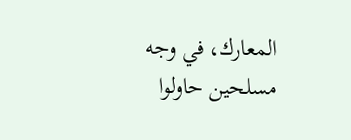المعارك، في وجه مسلحين حاولوا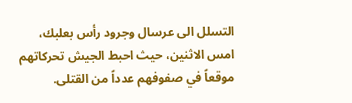التسلل الى عرسال وجرود رأس بعلبك، امس الاثنين، حيث احبط الجيش تحركاتهم موقعاً في صفوفهم عدداً من القتلى.